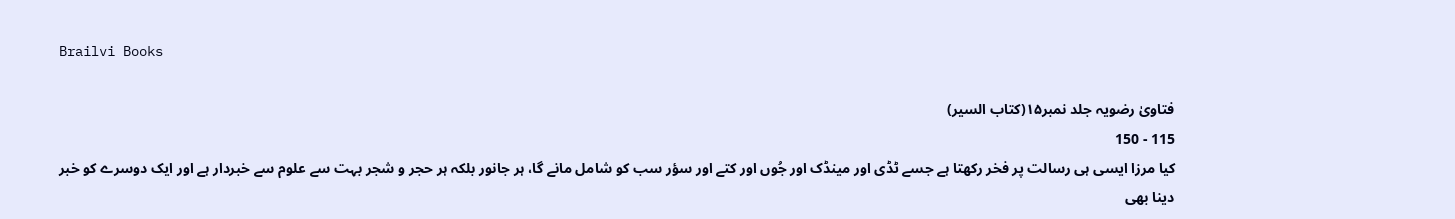Brailvi Books

فتاویٰ رضویہ جلد نمبر۱۵(کتاب السیر)
115 - 150
کیا مرزا ایسی ہی رسالت پر فخر رکھتا ہے جسے ٹڈی اور مینڈک اور جُوں اور کتے اور سؤر سب کو شامل مانے گا، ہر جانور بلکہ ہر حجر و شجر بہت سے علوم سے خبردار ہے اور ایک دوسرے کو خبر دینا بھی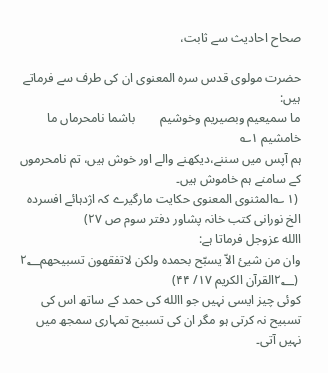صحاح احادیث سے ثابت،

حضرت مولوی قدس سرہ المعنوی ان کی طرف سے فرماتے ہیں:
ما سمیعیم وبصیریم وخوشیم        باشما نامحرماں ما خامشیم ۱؎
ہم آپس میں سننے،دیکھنے والے اور خوش ہیں، تم نامحرموں کے سامنے ہم خاموش ہیں۔
 (۱ ؎المثنوی المعنوی حکایت مارگیرے کہ اژدہائے افسردہ الخ نورانی کتب خانہ پشاور دفتر سوم ص ۲۷)
االله عزوجل فرماتا ہے:
وان من شیئ الاّ یسبّح بحمدہ ولکن لاتفقھون تسبیحھم۲؂
 (۲؂القرآن الکریم ۱۷/ ۴۴)
کوئی چیز ایسی نہیں جو االله کی حمد کے ساتھ اس کی تسبیح نہ کرتی ہو مگر ان کی تسبیح تمہاری سمجھ میں نہیں آتی۔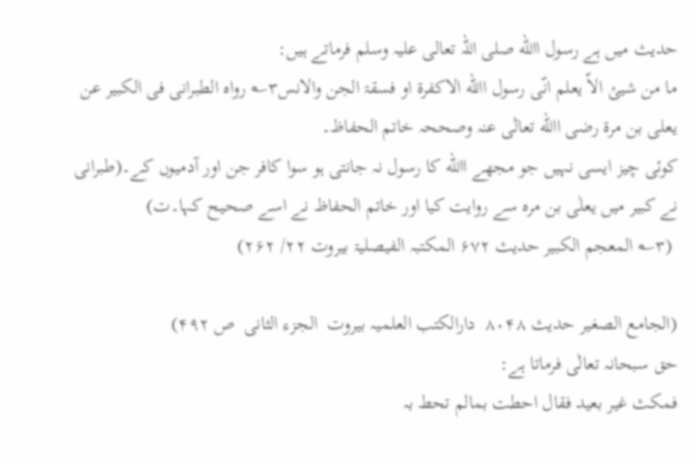حدیث میں ہے رسول االله صلی اللہ تعالی علیہ وسلم فرماتے ہیں:
ما من شیئ الاّ یعلم انّی رسول االله الاکفرۃ او فسقۃ الجن والانس۳؎ رواہ الطبرانی فی الکبیر عن یعلی بن مرۃ رضی االله تعالٰی عنہ وصححہ خاتم الحفاظ۔
کوئی چیز ایسی نہیں جو مجھے االله کا رسول نہ جانتی ہو سوا کافر جن اور آدمیوں کے۔(طبرانی نے کبیر میں یعلٰی بن مرہ سے روایت کیا اور خاتم الحفاظ نے اسے صحیح کہا۔ت)
 (۳؎ المعجم الکبیر حدیث ۶۷۲ المکتبہ الفیصلیۃ بیروت ۲۲/ ۲۶۲)

(الجامع الصغیر حدیث ۸۰۴۸  دارالکتب العلمیہ بیروت  الجزء الثانی  ص ۴۹۲)
حق سبحانہ تعالٰی فرماتا ہے:
فمکث غیر بعید فقال احطت بمالم تحط بہ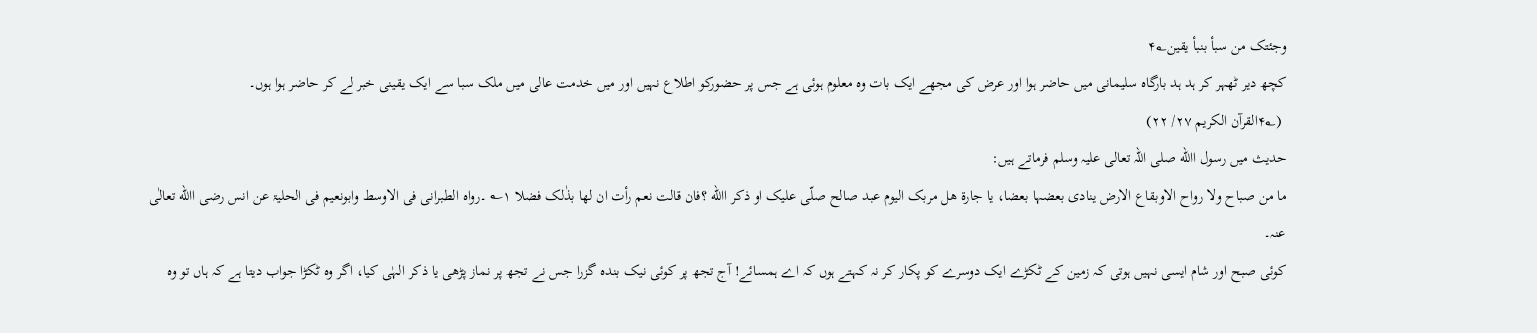وجئتک من سبأ بنبأ یقین۴؂
کچھ دیر ٹھہر کر ہد ہد بارگاہ سلیمانی میں حاضر ہوا اور عرض کی مجھے ایک بات وہ معلوم ہوئی ہے جس پر حضورکو اطلاع نہیں اور میں خدمت عالی میں ملک سبا سے ایک یقینی خبر لے کر حاضر ہوا ہوں۔
 (۴؂القرآن الکریم ۲۷/ ۲۲)
حدیث میں رسول االله صلی اللہ تعالی علیہ وسلم فرماتے ہیں:
ما من صباح ولا رواح الاوبقاع الارض ینادی بعضہا بعضا، یا جارۃ ھل مربک الیوم عبد صالح صلّی علیک او ذکر االله ؟فان قالت نعم رأت ان لھا بذٰلک فضلا ۱؎ ۔رواہ الطبرانی فی الاوسط وابونعیم فی الحلیۃ عن انس رضی االله تعالٰی عنہ۔
کوئی صبح اور شام ایسی نہیں ہوتی کہ زمین کے ٹکڑے ایک دوسرے کو پکار کر نہ کہتے ہوں کہ اے ہمسائے! آج تجھ پر کوئی نیک بندہ گزرا جس نے تجھ پر نماز پڑھی یا ذکر الہٰی کیا، اگر وہ ٹکڑا جواب دیتا ہے کہ ہاں تو وہ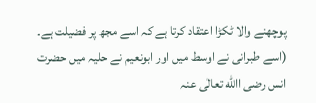پوچھنے والا ٹکڑا اعتقاد کرتا ہے کہ اسے مجھ پر فضیلت ہے۔ (اسے طبرانی نے اوسط میں اور ابونعیم نے حلیہ میں حضرت انس رضی االله تعالٰی عنہ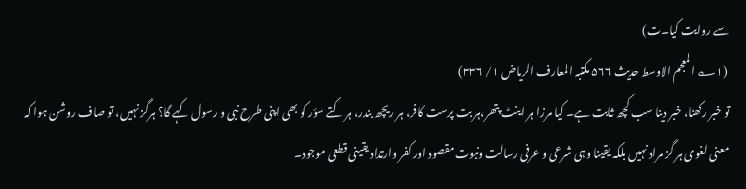سے روایت کیا۔ت)
 (۱؎ المعجم الاوسط حدیث ۵۶۶ مکتبہ المعارف الریاض ۱/ ۳۳۶)
تو خبر رکھنا، خبر دینا سب کچھ ثابت ہے۔ کیا مرزا ہر اینٹ پتھر،ہر بت پرست کافر، ہر ریچھ بندر، ہر کتے سؤر کو بھی اپنی طرح نبی و رسول کہے گا؟ ہرگز نہیں، تو صاف روشن ہوا کہ معنی لغوی ہر گز مراد نہیں بلکہ یقینا وہی شرعی و عرفی رسالت ونبوت مقصود اور کفر وارتداد یقینی قطعی موجود۔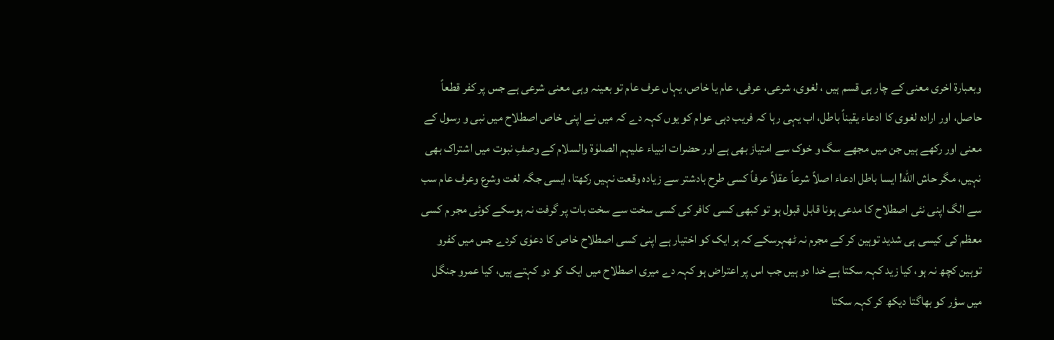وبعبارۃ اخری معنی کے چار ہی قسم ہیں ، لغوی، شرعی، عرفی، عام یا خاص، یہاں عرف عام تو بعینہ وہی معنی شرعی ہے جس پر کفر قطعاً حاصل، اور ارادہ لغوی کا ادعاء یقیناً باطل، اب یہی رہا کہ فریب دہی عوام کو یوں کہہ دے کہ میں نے اپنی خاص اصطلاح میں نبی و رسول کے معنی اور رکھے ہیں جن میں مجھے سگ و خوک سے امتیاز بھی ہے اور حضرات انبیاء علیہم الصلوٰۃ والسلام کے وصفِ نبوت میں اشتراک بھی نہیں، مگر حاش الله! ایسا باطل ادعاء اصلاً شرعاً عقلاً عرفاً کسی طرح بادشتر سے زیادہ وقعت نہیں رکھتا، ایسی جگہ لغت وشرع وعرف عام سب سے الگ اپنی نئی اصطلاح کا مدعی ہونا قابل قبول ہو تو کبھی کسی کافر کی کسی سخت سے سخت بات پر گرفت نہ ہوسکے کوئی مجر م کسی معظم کی کیسی ہی شدید توہین کر کے مجرم نہ ٹھہرسکے کہ ہر ایک کو اختیار ہے اپنی کسی اصطلاح خاص کا دعوٰی کردے جس میں کفرو توہین کچھ نہ ہو، کیا زید کہہ سکتا ہے خدا دو ہیں جب اس پر اعتراض ہو کہہ دے میری اصطلاح میں ایک کو دو کہتے ہیں، کیا عمرو جنگل میں سؤر کو بھاگتا دیکھ کر کہہ سکتا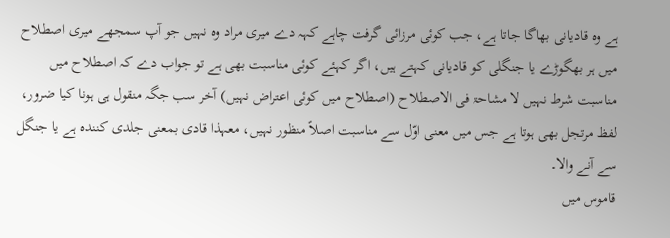ہے وہ قادیانی بھاگا جاتا ہے، جب کوئی مرزائی گرفت چاہے کہہ دے میری مراد وہ نہیں جو آپ سمجھے میری اصطلاح میں ہر بھگوڑے یا جنگلی کو قادیانی کہتے ہیں، اگر کہئے کوئی مناسبت بھی ہے تو جواب دے کہ اصطلاح میں مناسبت شرط نہیں لا مشاحۃ فی الاصطلاح (اصطلاح میں کوئی اعتراض نہیں) آخر سب جگہ منقول ہی ہونا کیا ضرور، لفظ مرتجل بھی ہوتا ہے جس میں معنی اوّل سے مناسبت اصلاً منظور نہیں، معہذا قادی بمعنی جلدی کنندہ ہے یا جنگل سے آنے والا۔
قاموس میں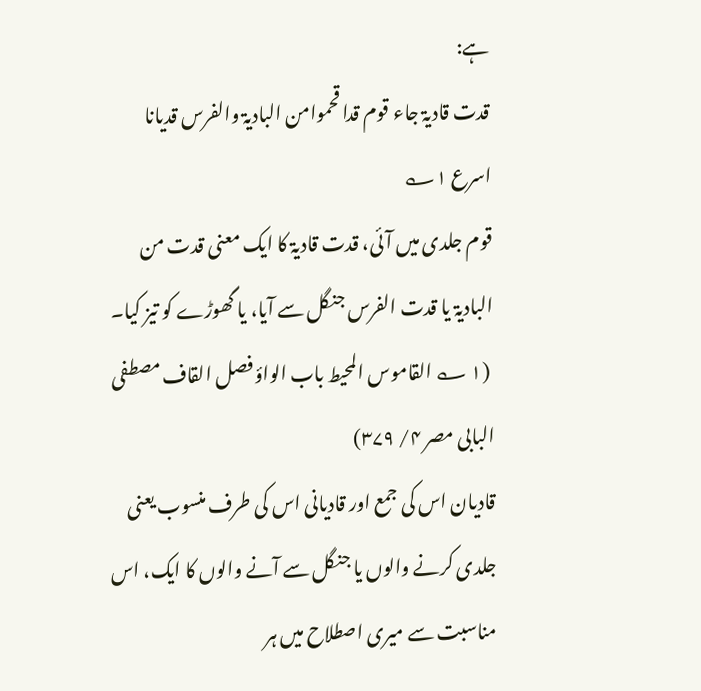ہے:
قدت قادیۃ جاء قوم قدا قحموامن البادیۃ والفرس قدیانا اسرع ۱؎
قوم جلدی میں آئی، قدت قادیۃ کا ایک معنی قدت من البادیۃ یا قدت الفرس جنگل سے آیا، یا گھوڑے کو تیز کیا۔
 (۱ ؎ القاموس المحیط باب الواؤ فصل القاف مصطفی البابی مصر ۴/ ۳۷۹)
قادیان اس کی جمع اور قادیانی اس کی طرف منسوب یعنی جلدی کرنے والوں یا جنگل سے آنے والوں کا ایک، اس مناسبت سے میری اصطلاح میں ہر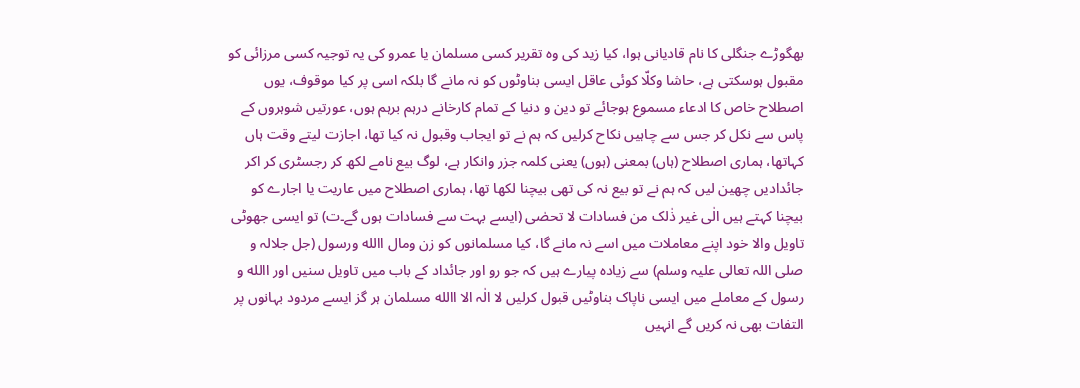بھگوڑے جنگلی کا نام قادیانی ہوا، کیا زید کی وہ تقریر کسی مسلمان یا عمرو کی یہ توجیہ کسی مرزائی کو مقبول ہوسکتی ہے، حاشا وکلّا کوئی عاقل ایسی بناوٹوں کو نہ مانے گا بلکہ اسی پر کیا موقوف، یوں اصطلاح خاص کا ادعاء مسموع ہوجائے تو دین و دنیا کے تمام کارخانے درہم برہم ہوں، عورتیں شوہروں کے پاس سے نکل کر جس سے چاہیں نکاح کرلیں کہ ہم نے تو ایجاب وقبول نہ کیا تھا، اجازت لیتے وقت ہاں کہاتھا، ہماری اصطلاح (ہاں) بمعنی (ہوں) یعنی کلمہ جزر وانکار ہے، لوگ بیع نامے لکھ کر رجسٹری کر اکر جائدادیں چھین لیں کہ ہم نے تو بیع نہ کی تھی بیچنا لکھا تھا، ہماری اصطلاح میں عاریت یا اجارے کو بیچنا کہتے ہیں الٰی غیر ذٰلک من فسادات لا تحصٰی (ایسے بہت سے فسادات ہوں گے۔ت) تو ایسی جھوٹی تاویل والا خود اپنے معاملات میں اسے نہ مانے گا، کیا مسلمانوں کو زن ومال االله ورسول (جل جلالہ و صلی اللہ تعالی علیہ وسلم) سے زیادہ پیارے ہیں کہ جو رو اور جائداد کے باب میں تاویل سنیں اور االله و رسول کے معاملے میں ایسی ناپاک بناوٹیں قبول کرلیں لا الٰہ الا االله مسلمان ہر گز ایسے مردود بہانوں پر التفات بھی نہ کریں گے انہیں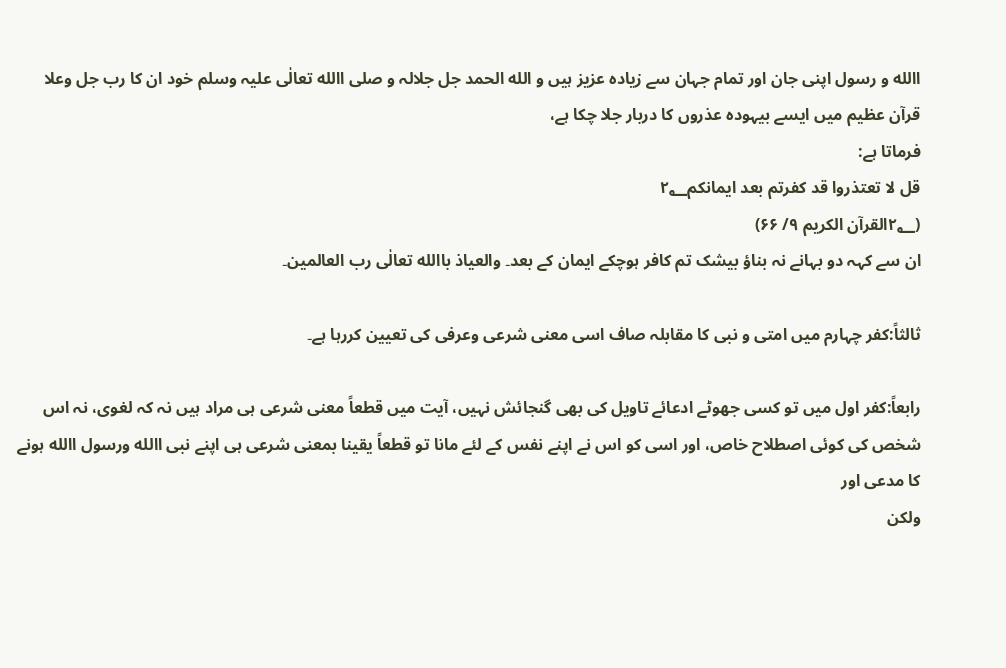االله و رسول اپنی جان اور تمام جہان سے زیادہ عزیز ہیں و الله الحمد جل جلالہ و صلی االله تعالٰی علیہ وسلم خود ان کا رب جل وعلا قرآن عظیم میں ایسے بیہودہ عذروں کا دربار جلا چکا ہے،
فرماتا ہے:
قل لا تعتذروا قد کفرتم بعد ایمانکم۲؂
(۲؂القرآن الکریم ۹/ ۶۶)
ان سے کہہ دو بہانے نہ بناؤ بیشک تم کافر ہوچکے ایمان کے بعد۔ والعیاذ باالله تعالٰی رب العالمین۔

ثالثاً:کفر چہارم میں امتی و نبی کا مقابلہ صاف اسی معنی شرعی وعرفی کی تعیین کررہا ہے۔

رابعاً:کفر اول میں تو کسی جھوٹے ادعائے تاویل کی بھی گنجائش نہیں، آیت میں قطعاً معنی شرعی ہی مراد ہیں نہ کہ لغوی، نہ اس شخص کی کوئی اصطلاح خاص، اور اسی کو اس نے اپنے نفس کے لئے مانا تو قطعاً یقینا بمعنی شرعی ہی اپنے نبی االله ورسول االله ہونے کا مدعی اور
ولکن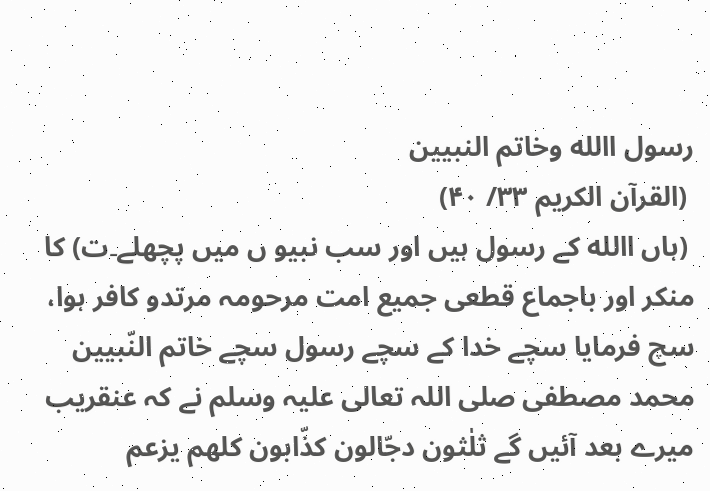رسول االله وخاتم النبیین
 (القرآن الکریم ۳۳/ ۴۰)
 (ہاں االله کے رسول ہیں اور سب نبیو ں میں پچھلے۔ت) کا منکر اور باجماع قطعی جمیع امت مرحومہ مرتدو کافر ہوا، سچ فرمایا سچے خدا کے سچے رسول سچے خاتم النّبیین محمد مصطفی صلی اللہ تعالی علیہ وسلم نے کہ عنقریب میرے بعد آئیں گے ثلٰثون دجّالون کذّابون کلھم یزعم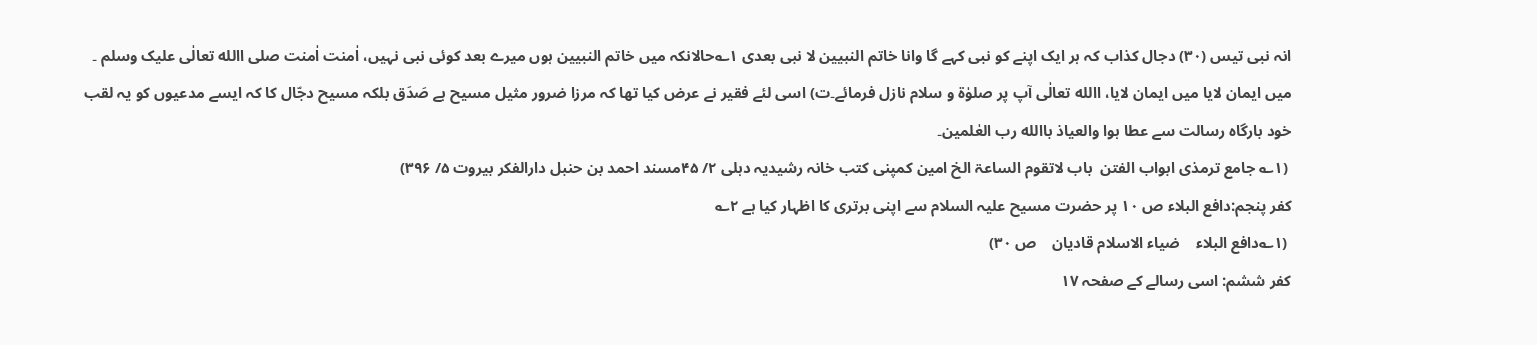انہ نبی تیس (۳۰) دجال کذاب کہ ہر ایک اپنے کو نبی کہے گا وانا خاتم النبیین لا نبی بعدی ۱؎حالانکہ میں خاتم النبیین ہوں میرے بعد کوئی نبی نہیں، اٰمنت اٰمنت صلی االله تعالٰی علیک وسلم ۔ میں ایمان لایا میں ایمان لایا، االله تعالٰی آپ پر صلوٰۃ و سلام نازل فرمائے۔ت) اسی لئے فقیر نے عرض کیا تھا کہ مرزا ضرور مثیل مسیح ہے صَدَق بلکہ مسیح دجّال کا کہ ایسے مدعیوں کو یہ لقب خود بارگاہ رسالت سے عطا ہوا والعیاذ باالله رب العٰلمین۔
 (۱؎ جامع ترمذی ابواب الفتن  باب لاتقوم الساعۃ الخ امین کمپنی کتب خانہ رشیدیہ دہلی ۲/ ۴۵مسند احمد بن حنبل دارالفکر بیروت ۵/ ۳۹۶)
کفر پنجم:دافع البلاء ص ۱۰ پر حضرت مسیح علیہ السلام سے اپنی برتری کا اظہار کیا ہے ۲؎
 (۱؎دافع البلاء    ضیاء الاسلام قادیان    ص ۳۰)
کفر ششم: اسی رسالے کے صفحہ ۱۷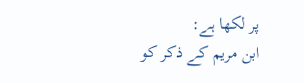پر لکھا ہے:
ابن مریم کے ذکر کو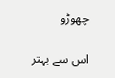چھوڑو

اس سے بہتر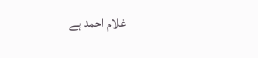غلام احمد ہے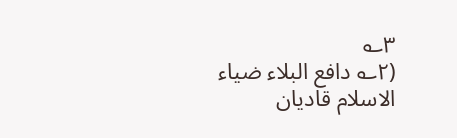۳؎
(۲؎ دافع البلاء ضیاء الاسلام قادیان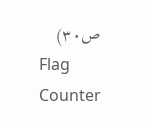ص۳۰)
Flag Counter